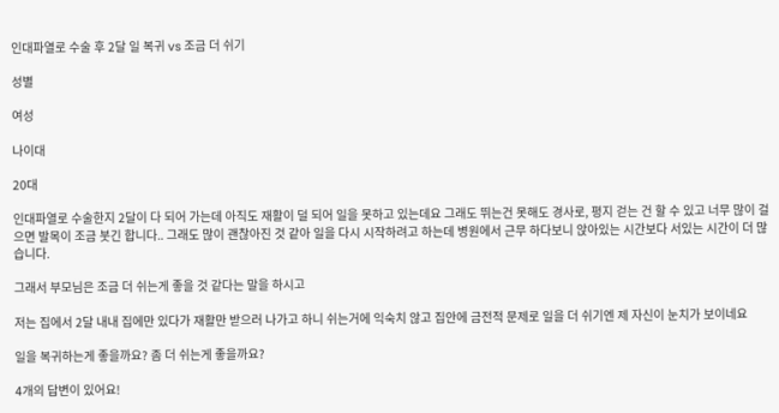인대파열로 수술 후 2달 일 복귀 vs 조금 더 쉬기

성별

여성

나이대

20대

인대파열로 수술한지 2달이 다 되어 가는데 아직도 재활이 덜 되어 일을 못하고 있는데요 그래도 뛰는건 못해도 경사로, 평지 걷는 건 할 수 있고 너무 많이 걸으면 발목이 조금 붓긴 합니다.. 그래도 많이 괜찮아진 것 같아 일을 다시 시작하려고 하는데 병원에서 근무 하다보니 앉아있는 시간보다 서있는 시간이 더 많습니다.

그래서 부모님은 조금 더 쉬는게 좋을 것 같다는 말을 하시고

저는 집에서 2달 내내 집에만 있다가 재활만 받으러 나가고 하니 쉬는거에 익숙치 않고 집안에 금전적 문제로 일을 더 쉬기엔 제 자신이 눈치가 보이네요

일을 복귀하는게 좋을까요? 좀 더 쉬는게 좋을까요?

4개의 답변이 있어요!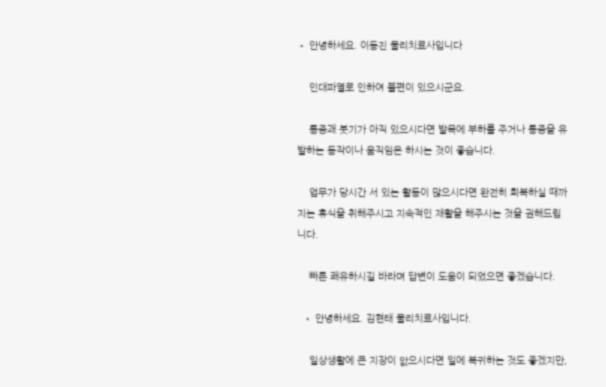• 안녕하세요. 이동진 물리치료사입니다

    인대파열로 인하여 불편이 있으시군요.

    통증괘 붓기가 아직 있으시다면 발목에 부하를 주거나 통증을 유발하는 동작이나 움직임은 하시는 것이 좋습니다.

    업무가 당시간 서 있는 활동이 많으시다면 완전히 회복하실 때까지는 휴식을 취해주시고 지속적인 재활을 해주시는 것을 권해드립니다.

    빠른 쾌유하시길 바라며 답변이 도움이 되었으면 좋겠습니다.

  • 안녕하세요. 김현태 물리치료사입니다.

    일상생활에 큰 지장이 앖으시다면 일에 복귀하는 것도 좋겠지만,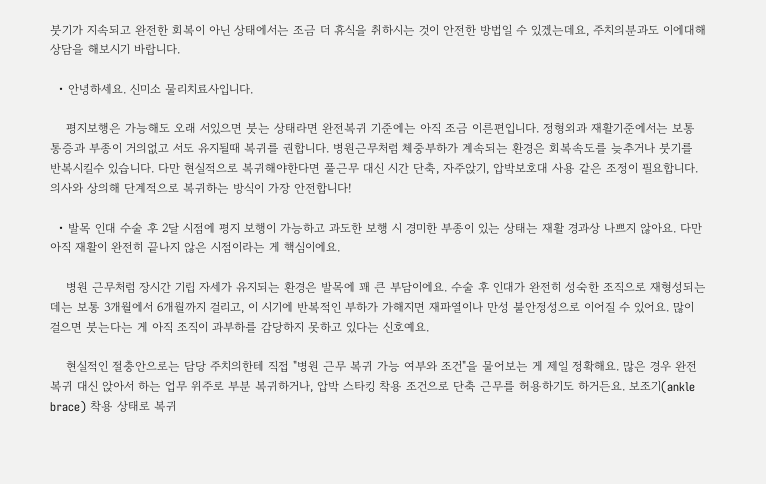붓기가 지속되고 완전한 회복이 아닌 상태에서는 조금 더 휴식을 취하시는 것이 안전한 방법일 수 있겠는데요, 주치의분과도 이에대해 상담을 해보시기 바랍니다.

  • 안녕하세요. 신미소 물리치료사입니다.

    평지보행은 가능해도 오래 서있으면 붓는 상태라면 완전복귀 기준에는 아직 조금 이른편입니다. 정형외과 재활기준에서는 보통 통증과 부종이 거의없고 서도 유지될때 복귀를 권합니다. 병원근무처럼 체중부하가 계속되는 환경은 회복속도를 늦추거나 붓기를 반복시킬수 있습니다. 다만 현실적으로 복귀해야한다면 풀근무 대신 시간 단축, 자주앉기, 압박보호대 사용 같은 조정이 필요합니다. 의사와 상의해 단계적으로 복귀하는 방식이 가장 안전합니다!

  • 발목 인대 수술 후 2달 시점에 평지 보행이 가능하고 과도한 보행 시 경미한 부종이 있는 상태는 재활 경과상 나쁘지 않아요. 다만 아직 재활이 완전히 끝나지 않은 시점이라는 게 핵심이에요.

    병원 근무처럼 장시간 기립 자세가 유지되는 환경은 발목에 꽤 큰 부담이에요. 수술 후 인대가 완전히 성숙한 조직으로 재형성되는 데는 보통 3개월에서 6개월까지 걸리고, 이 시기에 반복적인 부하가 가해지면 재파열이나 만성 불안정성으로 이어질 수 있어요. 많이 걸으면 붓는다는 게 아직 조직이 과부하를 감당하지 못하고 있다는 신호예요.

    현실적인 절충안으로는 담당 주치의한테 직접 "병원 근무 복귀 가능 여부와 조건"을 물어보는 게 제일 정확해요. 많은 경우 완전 복귀 대신 앉아서 하는 업무 위주로 부분 복귀하거나, 압박 스타킹 착용 조건으로 단축 근무를 허용하기도 하거든요. 보조기(ankle brace) 착용 상태로 복귀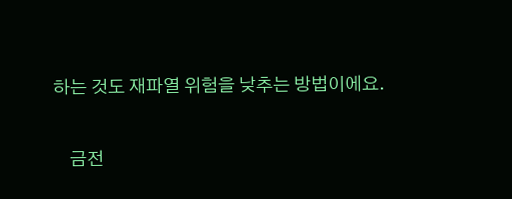하는 것도 재파열 위험을 낮추는 방법이에요.

    금전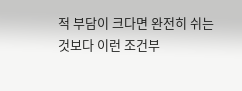적 부담이 크다면 완전히 쉬는 것보다 이런 조건부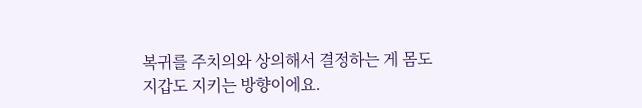복귀를 주치의와 상의해서 결정하는 게 몸도 지갑도 지키는 방향이에요.